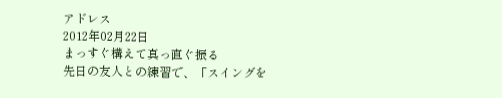アドレス
2012年02月22日
まっすぐ構えて真っ直ぐ振る
先日の友人との練習で、「スイングを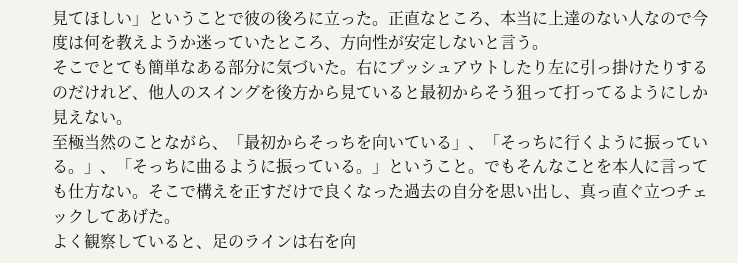見てほしい」ということで彼の後ろに立った。正直なところ、本当に上達のない人なので今度は何を教えようか迷っていたところ、方向性が安定しないと言う。
そこでとても簡単なある部分に気づいた。右にプッシュアウトしたり左に引っ掛けたりするのだけれど、他人のスイングを後方から見ていると最初からそう狙って打ってるようにしか見えない。
至極当然のことながら、「最初からそっちを向いている」、「そっちに行くように振っている。」、「そっちに曲るように振っている。」ということ。でもそんなことを本人に言っても仕方ない。そこで構えを正すだけで良くなった過去の自分を思い出し、真っ直ぐ立つチェックしてあげた。
よく観察していると、足のラインは右を向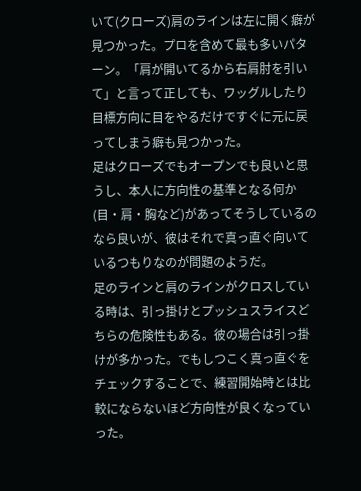いて(クローズ)肩のラインは左に開く癖が見つかった。プロを含めて最も多いパターン。「肩が開いてるから右肩肘を引いて」と言って正しても、ワッグルしたり目標方向に目をやるだけですぐに元に戻ってしまう癖も見つかった。
足はクローズでもオープンでも良いと思うし、本人に方向性の基準となる何か(目・肩・胸など)があってそうしているのなら良いが、彼はそれで真っ直ぐ向いているつもりなのが問題のようだ。
足のラインと肩のラインがクロスしている時は、引っ掛けとプッシュスライスどちらの危険性もある。彼の場合は引っ掛けが多かった。でもしつこく真っ直ぐをチェックすることで、練習開始時とは比較にならないほど方向性が良くなっていった。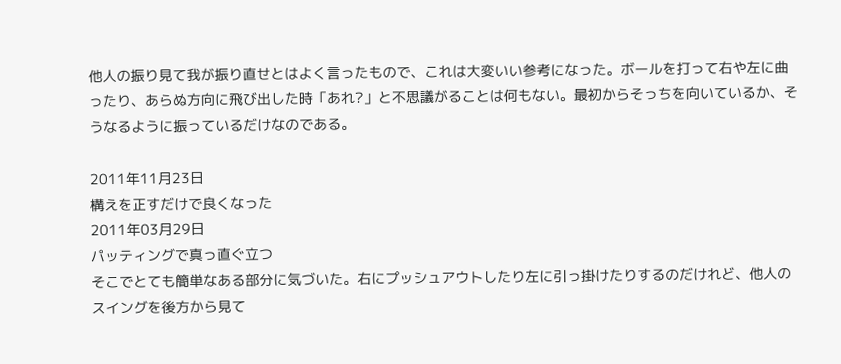他人の振り見て我が振り直せとはよく言ったもので、これは大変いい参考になった。ボールを打って右や左に曲ったり、あらぬ方向に飛び出した時「あれ?」と不思議がることは何もない。最初からそっちを向いているか、そうなるように振っているだけなのである。

2011年11月23日
構えを正すだけで良くなった
2011年03月29日
パッティングで真っ直ぐ立つ
そこでとても簡単なある部分に気づいた。右にプッシュアウトしたり左に引っ掛けたりするのだけれど、他人のスイングを後方から見て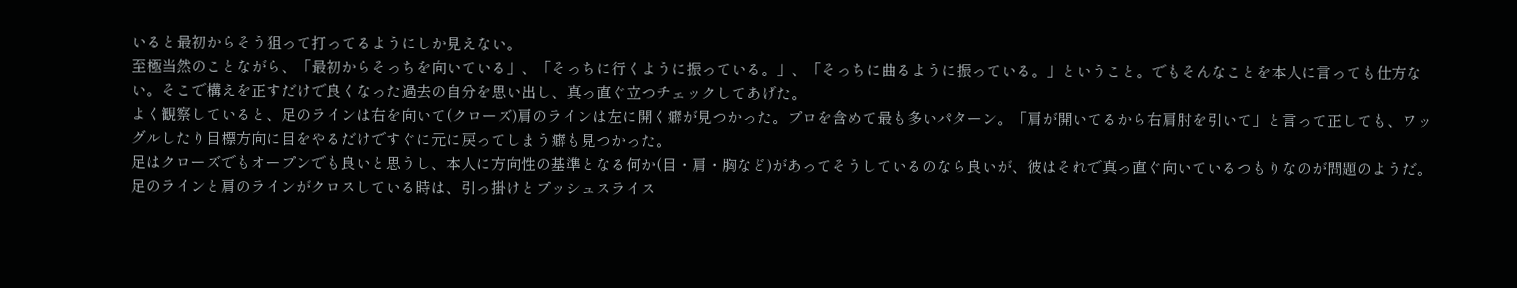いると最初からそう狙って打ってるようにしか見えない。
至極当然のことながら、「最初からそっちを向いている」、「そっちに行くように振っている。」、「そっちに曲るように振っている。」ということ。でもそんなことを本人に言っても仕方ない。そこで構えを正すだけで良くなった過去の自分を思い出し、真っ直ぐ立つチェックしてあげた。
よく観察していると、足のラインは右を向いて(クローズ)肩のラインは左に開く癖が見つかった。プロを含めて最も多いパターン。「肩が開いてるから右肩肘を引いて」と言って正しても、ワッグルしたり目標方向に目をやるだけですぐに元に戻ってしまう癖も見つかった。
足はクローズでもオープンでも良いと思うし、本人に方向性の基準となる何か(目・肩・胸など)があってそうしているのなら良いが、彼はそれで真っ直ぐ向いているつもりなのが問題のようだ。
足のラインと肩のラインがクロスしている時は、引っ掛けとプッシュスライス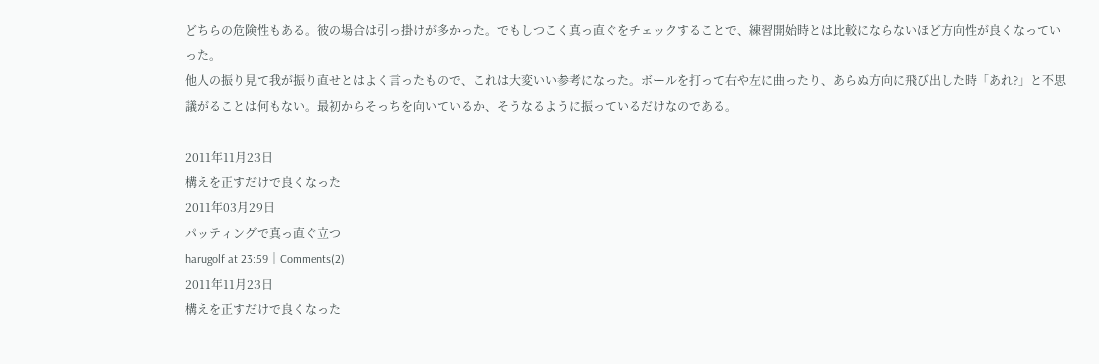どちらの危険性もある。彼の場合は引っ掛けが多かった。でもしつこく真っ直ぐをチェックすることで、練習開始時とは比較にならないほど方向性が良くなっていった。
他人の振り見て我が振り直せとはよく言ったもので、これは大変いい参考になった。ボールを打って右や左に曲ったり、あらぬ方向に飛び出した時「あれ?」と不思議がることは何もない。最初からそっちを向いているか、そうなるように振っているだけなのである。

2011年11月23日
構えを正すだけで良くなった
2011年03月29日
パッティングで真っ直ぐ立つ
harugolf at 23:59│Comments(2)
2011年11月23日
構えを正すだけで良くなった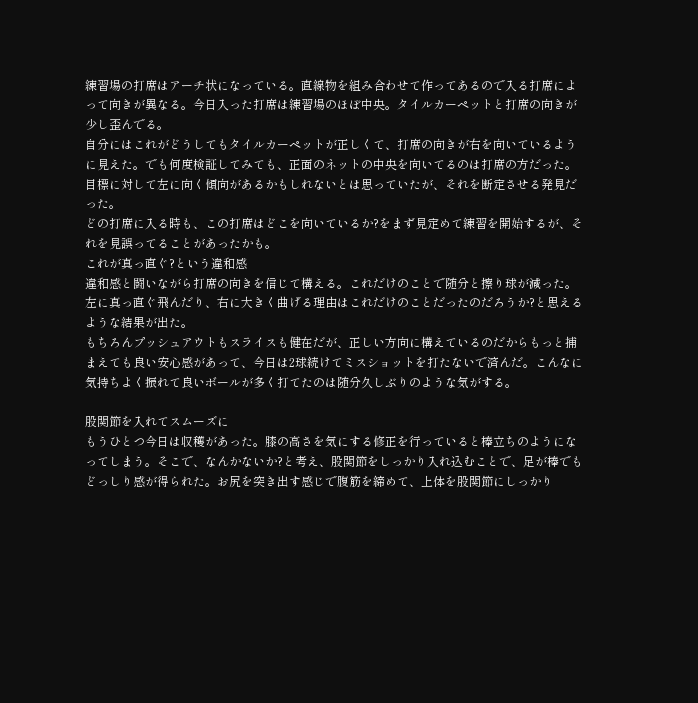練習場の打席はアーチ状になっている。直線物を組み合わせて作ってあるので入る打席によって向きが異なる。今日入った打席は練習場のほぼ中央。タイルカーペットと打席の向きが少し歪んでる。
自分にはこれがどうしてもタイルカーペットが正しくて、打席の向きが右を向いているように見えた。でも何度検証してみても、正面のネットの中央を向いてるのは打席の方だった。目標に対して左に向く傾向があるかもしれないとは思っていたが、それを断定させる発見だった。
どの打席に入る時も、この打席はどこを向いているか?をまず見定めて練習を開始するが、それを見誤ってることがあったかも。
これが真っ直ぐ?という違和感
違和感と闘いながら打席の向きを信じて構える。これだけのことで随分と擦り球が減った。左に真っ直ぐ飛んだり、右に大きく曲げる理由はこれだけのことだったのだろうか?と思えるような結果が出た。
もちろんプッシュアウトもスライスも健在だが、正しい方向に構えているのだからもっと捕まえても良い安心感があって、今日は2球続けてミスショットを打たないで済んだ。こんなに気持ちよく振れて良いボールが多く打てたのは随分久しぶりのような気がする。

股関節を入れてスムーズに
もうひとつ今日は収穫があった。膝の高さを気にする修正を行っていると棒立ちのようになってしまう。そこで、なんかないか?と考え、股関節をしっかり入れ込むことで、足が棒でもどっしり感が得られた。お尻を突き出す感じで腹筋を締めて、上体を股関節にしっかり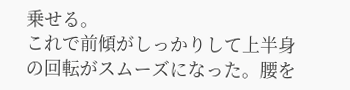乗せる。
これで前傾がしっかりして上半身の回転がスムーズになった。腰を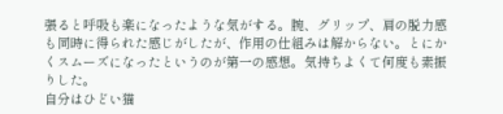張ると呼吸も楽になったような気がする。腕、グリップ、肩の脱力感も同時に得られた感じがしたが、作用の仕組みは解からない。とにかくスムーズになったというのが第一の感想。気持ちよくて何度も素振りした。
自分はひどい猫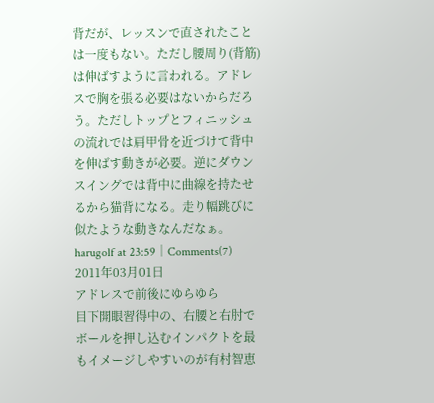背だが、レッスンで直されたことは一度もない。ただし腰周り(背筋)は伸ばすように言われる。アドレスで胸を張る必要はないからだろう。ただしトップとフィニッシュの流れでは肩甲骨を近づけて背中を伸ばす動きが必要。逆にダウンスイングでは背中に曲線を持たせるから猫背になる。走り幅跳びに似たような動きなんだなぁ。
harugolf at 23:59│Comments(7)
2011年03月01日
アドレスで前後にゆらゆら
目下開眼習得中の、右腰と右肘でボールを押し込むインパクトを最もイメージしやすいのが有村智恵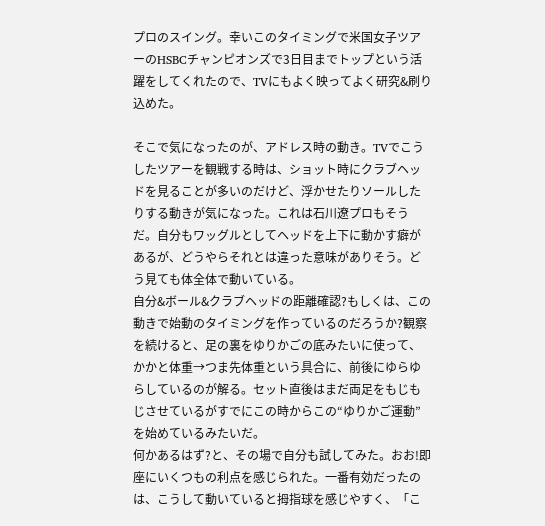プロのスイング。幸いこのタイミングで米国女子ツアーのHSBCチャンピオンズで3日目までトップという活躍をしてくれたので、TVにもよく映ってよく研究&刷り込めた。

そこで気になったのが、アドレス時の動き。TVでこうしたツアーを観戦する時は、ショット時にクラブヘッドを見ることが多いのだけど、浮かせたりソールしたりする動きが気になった。これは石川遼プロもそうだ。自分もワッグルとしてヘッドを上下に動かす癖があるが、どうやらそれとは違った意味がありそう。どう見ても体全体で動いている。
自分&ボール&クラブヘッドの距離確認?もしくは、この動きで始動のタイミングを作っているのだろうか?観察を続けると、足の裏をゆりかごの底みたいに使って、かかと体重→つま先体重という具合に、前後にゆらゆらしているのが解る。セット直後はまだ両足をもじもじさせているがすでにこの時からこの“ゆりかご運動”を始めているみたいだ。
何かあるはず?と、その場で自分も試してみた。おお!即座にいくつもの利点を感じられた。一番有効だったのは、こうして動いていると拇指球を感じやすく、「こ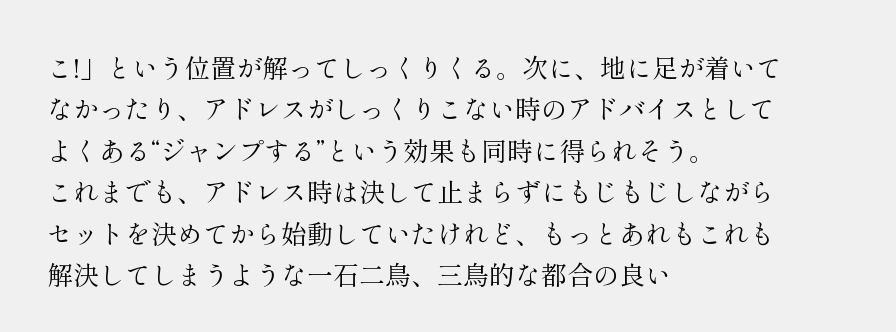こ!」という位置が解ってしっくりくる。次に、地に足が着いてなかったり、アドレスがしっくりこない時のアドバイスとしてよくある“ジャンプする”という効果も同時に得られそう。
これまでも、アドレス時は決して止まらずにもじもじしながらセットを決めてから始動していたけれど、もっとあれもこれも解決してしまうような一石二鳥、三鳥的な都合の良い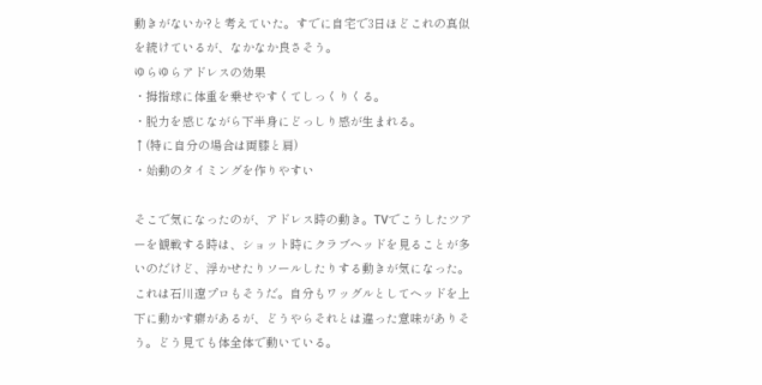動きがないか?と考えていた。すでに自宅で3日ほどこれの真似を続けているが、なかなか良さそう。
ゆらゆらアドレスの効果
・拇指球に体重を乗せやすくてしっくりくる。
・脱力を感じながら下半身にどっしり感が生まれる。
↑(特に自分の場合は両膝と肩)
・始動のタイミングを作りやすい

そこで気になったのが、アドレス時の動き。TVでこうしたツアーを観戦する時は、ショット時にクラブヘッドを見ることが多いのだけど、浮かせたりソールしたりする動きが気になった。これは石川遼プロもそうだ。自分もワッグルとしてヘッドを上下に動かす癖があるが、どうやらそれとは違った意味がありそう。どう見ても体全体で動いている。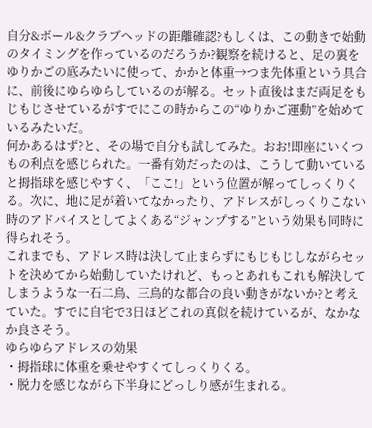自分&ボール&クラブヘッドの距離確認?もしくは、この動きで始動のタイミングを作っているのだろうか?観察を続けると、足の裏をゆりかごの底みたいに使って、かかと体重→つま先体重という具合に、前後にゆらゆらしているのが解る。セット直後はまだ両足をもじもじさせているがすでにこの時からこの“ゆりかご運動”を始めているみたいだ。
何かあるはず?と、その場で自分も試してみた。おお!即座にいくつもの利点を感じられた。一番有効だったのは、こうして動いていると拇指球を感じやすく、「ここ!」という位置が解ってしっくりくる。次に、地に足が着いてなかったり、アドレスがしっくりこない時のアドバイスとしてよくある“ジャンプする”という効果も同時に得られそう。
これまでも、アドレス時は決して止まらずにもじもじしながらセットを決めてから始動していたけれど、もっとあれもこれも解決してしまうような一石二鳥、三鳥的な都合の良い動きがないか?と考えていた。すでに自宅で3日ほどこれの真似を続けているが、なかなか良さそう。
ゆらゆらアドレスの効果
・拇指球に体重を乗せやすくてしっくりくる。
・脱力を感じながら下半身にどっしり感が生まれる。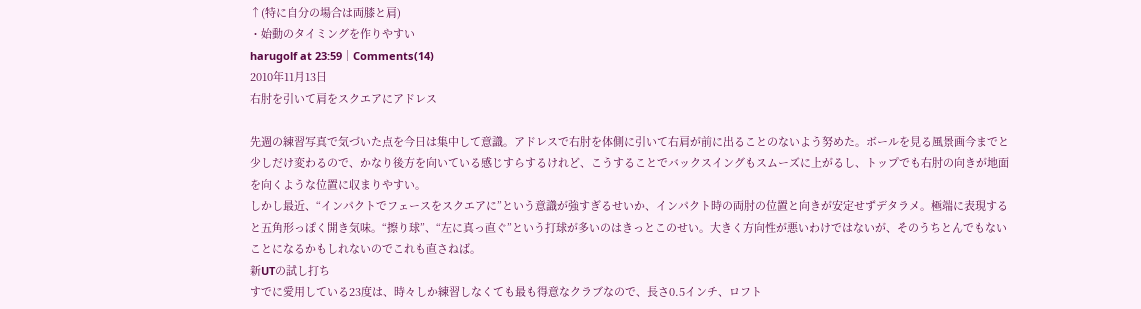↑(特に自分の場合は両膝と肩)
・始動のタイミングを作りやすい
harugolf at 23:59│Comments(14)
2010年11月13日
右肘を引いて肩をスクエアにアドレス

先週の練習写真で気づいた点を今日は集中して意識。アドレスで右肘を体側に引いて右肩が前に出ることのないよう努めた。ボールを見る風景画今までと少しだけ変わるので、かなり後方を向いている感じすらするけれど、こうすることでバックスイングもスムーズに上がるし、トップでも右肘の向きが地面を向くような位置に収まりやすい。
しかし最近、“インパクトでフェースをスクエアに”という意識が強すぎるせいか、インパクト時の両肘の位置と向きが安定せずデタラメ。極端に表現すると五角形っぽく開き気味。“擦り球”、“左に真っ直ぐ”という打球が多いのはきっとこのせい。大きく方向性が悪いわけではないが、そのうちとんでもないことになるかもしれないのでこれも直さねば。
新UTの試し打ち
すでに愛用している23度は、時々しか練習しなくても最も得意なクラブなので、長さ0.5インチ、ロフト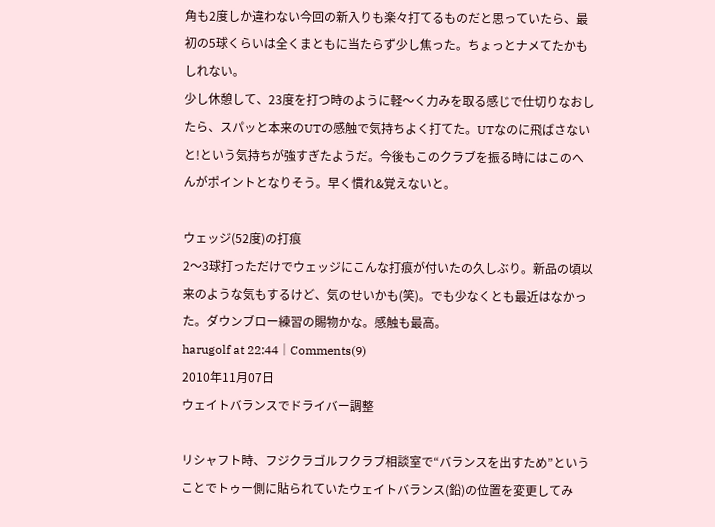角も2度しか違わない今回の新入りも楽々打てるものだと思っていたら、最初の5球くらいは全くまともに当たらず少し焦った。ちょっとナメてたかもしれない。
少し休憩して、23度を打つ時のように軽〜く力みを取る感じで仕切りなおしたら、スパッと本来のUTの感触で気持ちよく打てた。UTなのに飛ばさないと!という気持ちが強すぎたようだ。今後もこのクラブを振る時にはこのへんがポイントとなりそう。早く慣れ&覚えないと。

ウェッジ(52度)の打痕
2〜3球打っただけでウェッジにこんな打痕が付いたの久しぶり。新品の頃以来のような気もするけど、気のせいかも(笑)。でも少なくとも最近はなかった。ダウンブロー練習の賜物かな。感触も最高。
harugolf at 22:44│Comments(9)
2010年11月07日
ウェイトバランスでドライバー調整

リシャフト時、フジクラゴルフクラブ相談室で“バランスを出すため”ということでトゥー側に貼られていたウェイトバランス(鉛)の位置を変更してみ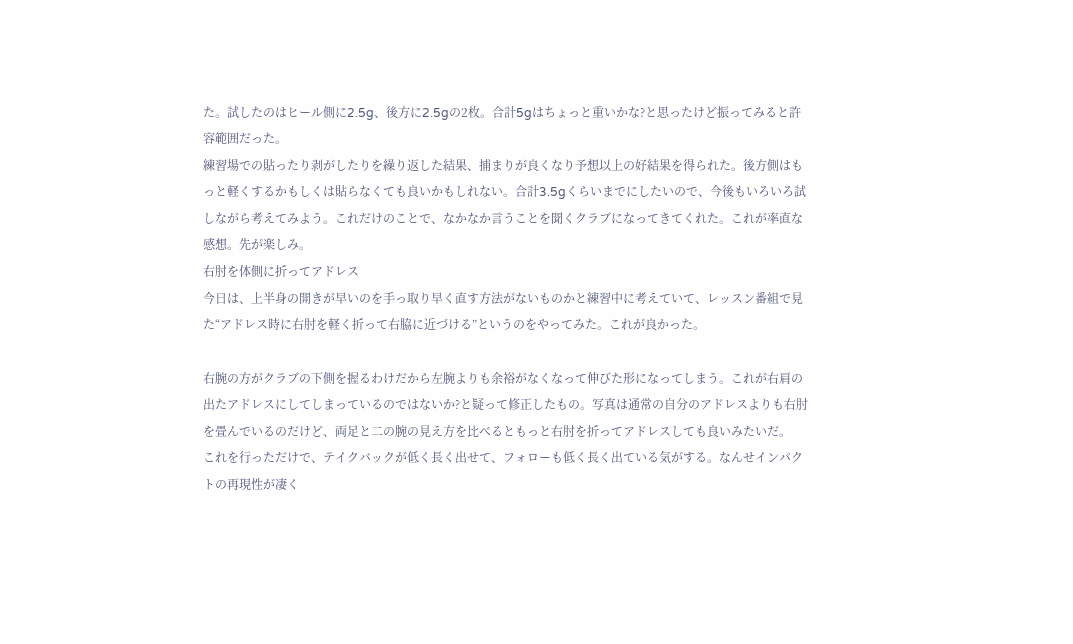た。試したのはヒール側に2.5g、後方に2.5gの2枚。合計5gはちょっと重いかな?と思ったけど振ってみると許容範囲だった。
練習場での貼ったり剥がしたりを繰り返した結果、捕まりが良くなり予想以上の好結果を得られた。後方側はもっと軽くするかもしくは貼らなくても良いかもしれない。合計3.5gくらいまでにしたいので、今後もいろいろ試しながら考えてみよう。これだけのことで、なかなか言うことを聞くクラブになってきてくれた。これが率直な感想。先が楽しみ。
右肘を体側に折ってアドレス
今日は、上半身の開きが早いのを手っ取り早く直す方法がないものかと練習中に考えていて、レッスン番組で見た“アドレス時に右肘を軽く折って右脇に近づける”というのをやってみた。これが良かった。

右腕の方がクラブの下側を握るわけだから左腕よりも余裕がなくなって伸びた形になってしまう。これが右肩の出たアドレスにしてしまっているのではないか?と疑って修正したもの。写真は通常の自分のアドレスよりも右肘を畳んでいるのだけど、両足と二の腕の見え方を比べるともっと右肘を折ってアドレスしても良いみたいだ。
これを行っただけで、テイクバックが低く長く出せて、フォローも低く長く出ている気がする。なんせインパクトの再現性が凄く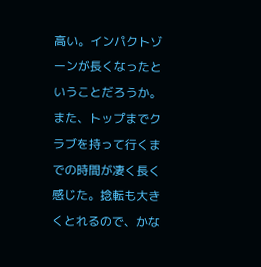高い。インパクトゾーンが長くなったということだろうか。また、トップまでクラブを持って行くまでの時間が凄く長く感じた。捻転も大きくとれるので、かな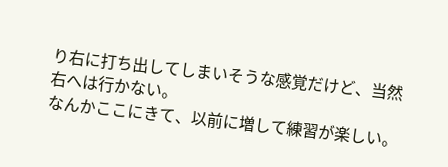り右に打ち出してしまいそうな感覚だけど、当然右へは行かない。
なんかここにきて、以前に増して練習が楽しい。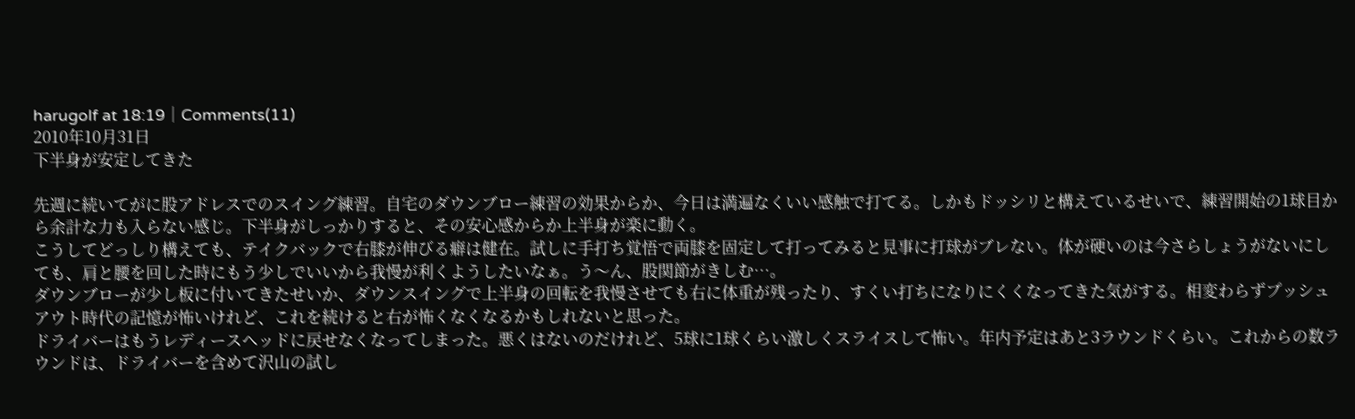harugolf at 18:19│Comments(11)
2010年10月31日
下半身が安定してきた

先週に続いてがに股アドレスでのスイング練習。自宅のダウンブロー練習の効果からか、今日は満遍なくいい感触で打てる。しかもドッシリと構えているせいで、練習開始の1球目から余計な力も入らない感じ。下半身がしっかりすると、その安心感からか上半身が楽に動く。
こうしてどっしり構えても、テイクバックで右膝が伸びる癖は健在。試しに手打ち覚悟で両膝を固定して打ってみると見事に打球がブレない。体が硬いのは今さらしょうがないにしても、肩と腰を回した時にもう少しでいいから我慢が利くようしたいなぁ。う〜ん、股関節がきしむ…。
ダウンブローが少し板に付いてきたせいか、ダウンスイングで上半身の回転を我慢させても右に体重が残ったり、すくい打ちになりにくくなってきた気がする。相変わらずプッシュアウト時代の記憶が怖いけれど、これを続けると右が怖くなくなるかもしれないと思った。
ドライバーはもうレディースヘッドに戻せなくなってしまった。悪くはないのだけれど、5球に1球くらい激しくスライスして怖い。年内予定はあと3ラウンドくらい。これからの数ラウンドは、ドライバーを含めて沢山の試し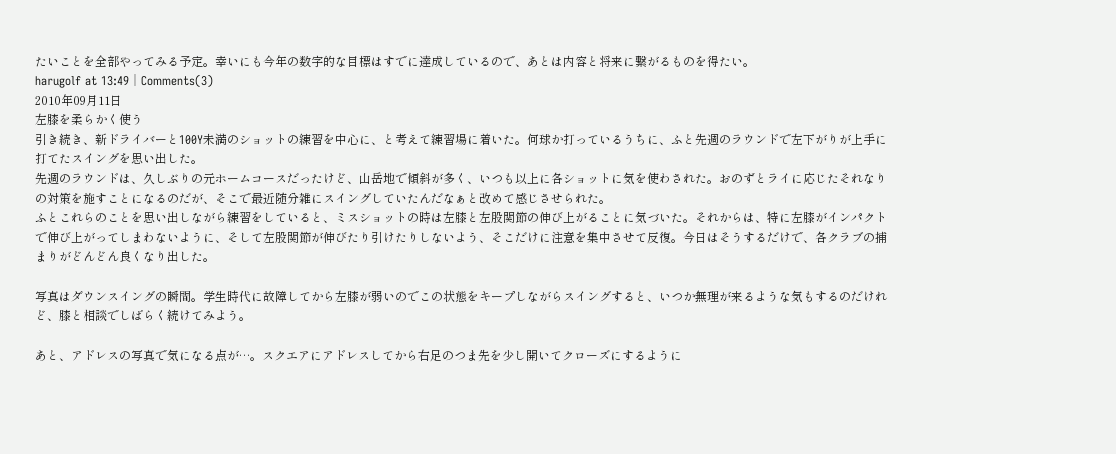たいことを全部やってみる予定。幸いにも今年の数字的な目標はすでに達成しているので、あとは内容と将来に繋がるものを得たい。
harugolf at 13:49│Comments(3)
2010年09月11日
左膝を柔らかく使う
引き続き、新ドライバーと100Y未満のショットの練習を中心に、と考えて練習場に着いた。何球か打っているうちに、ふと先週のラウンドで左下がりが上手に打てたスイングを思い出した。
先週のラウンドは、久しぶりの元ホームコースだったけど、山岳地で傾斜が多く、いつも以上に各ショットに気を使わされた。おのずとライに応じたそれなりの対策を施すことになるのだが、そこで最近随分雑にスイングしていたんだなぁと改めて感じさせられた。
ふとこれらのことを思い出しながら練習をしていると、ミスショットの時は左膝と左股関節の伸び上がることに気づいた。それからは、特に左膝がインパクトで伸び上がってしまわないように、そして左股関節が伸びたり引けたりしないよう、そこだけに注意を集中させて反復。今日はそうするだけで、各クラブの捕まりがどんどん良くなり出した。

写真はダウンスイングの瞬間。学生時代に故障してから左膝が弱いのでこの状態をキープしながらスイングすると、いつか無理が来るような気もするのだけれど、膝と相談でしばらく続けてみよう。

あと、アドレスの写真で気になる点が…。スクエアにアドレスしてから右足のつま先を少し開いてクローズにするように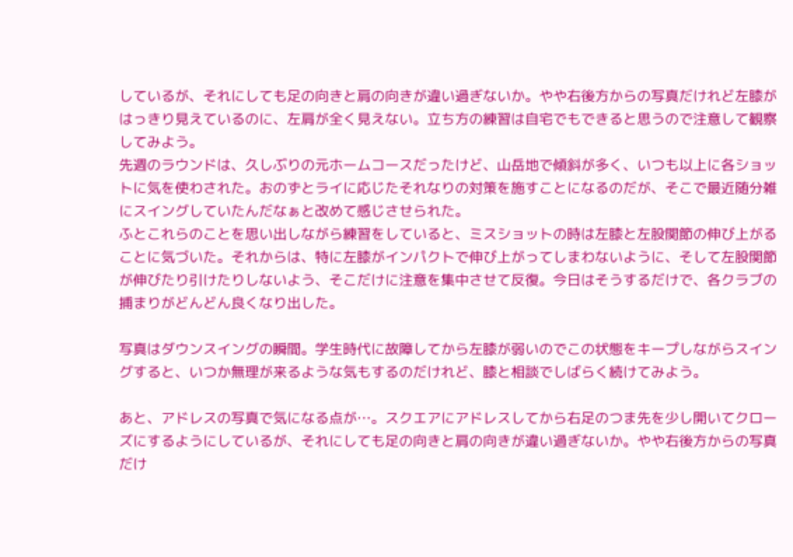しているが、それにしても足の向きと肩の向きが違い過ぎないか。やや右後方からの写真だけれど左膝がはっきり見えているのに、左肩が全く見えない。立ち方の練習は自宅でもできると思うので注意して観察してみよう。
先週のラウンドは、久しぶりの元ホームコースだったけど、山岳地で傾斜が多く、いつも以上に各ショットに気を使わされた。おのずとライに応じたそれなりの対策を施すことになるのだが、そこで最近随分雑にスイングしていたんだなぁと改めて感じさせられた。
ふとこれらのことを思い出しながら練習をしていると、ミスショットの時は左膝と左股関節の伸び上がることに気づいた。それからは、特に左膝がインパクトで伸び上がってしまわないように、そして左股関節が伸びたり引けたりしないよう、そこだけに注意を集中させて反復。今日はそうするだけで、各クラブの捕まりがどんどん良くなり出した。

写真はダウンスイングの瞬間。学生時代に故障してから左膝が弱いのでこの状態をキープしながらスイングすると、いつか無理が来るような気もするのだけれど、膝と相談でしばらく続けてみよう。

あと、アドレスの写真で気になる点が…。スクエアにアドレスしてから右足のつま先を少し開いてクローズにするようにしているが、それにしても足の向きと肩の向きが違い過ぎないか。やや右後方からの写真だけ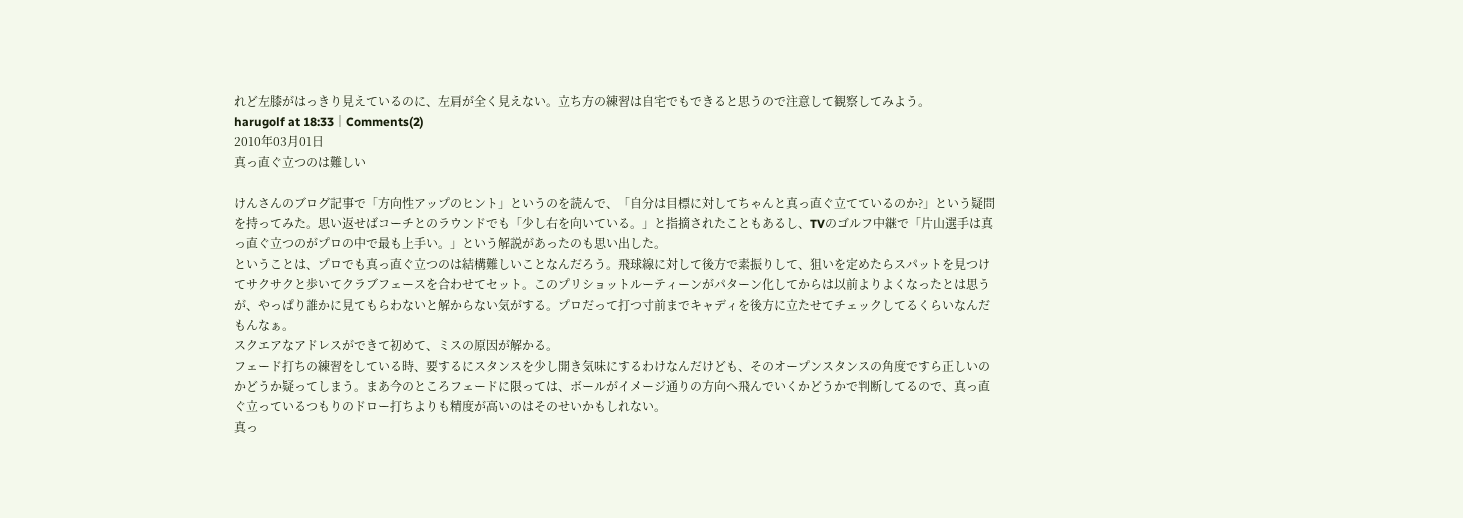れど左膝がはっきり見えているのに、左肩が全く見えない。立ち方の練習は自宅でもできると思うので注意して観察してみよう。
harugolf at 18:33│Comments(2)
2010年03月01日
真っ直ぐ立つのは難しい

けんさんのブログ記事で「方向性アップのヒント」というのを読んで、「自分は目標に対してちゃんと真っ直ぐ立てているのか?」という疑問を持ってみた。思い返せばコーチとのラウンドでも「少し右を向いている。」と指摘されたこともあるし、TVのゴルフ中継で「片山選手は真っ直ぐ立つのがプロの中で最も上手い。」という解説があったのも思い出した。
ということは、プロでも真っ直ぐ立つのは結構難しいことなんだろう。飛球線に対して後方で素振りして、狙いを定めたらスパットを見つけてサクサクと歩いてクラブフェースを合わせてセット。このプリショットルーティーンがパターン化してからは以前よりよくなったとは思うが、やっぱり誰かに見てもらわないと解からない気がする。プロだって打つ寸前までキャディを後方に立たせてチェックしてるくらいなんだもんなぁ。
スクエアなアドレスができて初めて、ミスの原因が解かる。
フェード打ちの練習をしている時、要するにスタンスを少し開き気味にするわけなんだけども、そのオープンスタンスの角度ですら正しいのかどうか疑ってしまう。まあ今のところフェードに限っては、ボールがイメージ通りの方向へ飛んでいくかどうかで判断してるので、真っ直ぐ立っているつもりのドロー打ちよりも精度が高いのはそのせいかもしれない。
真っ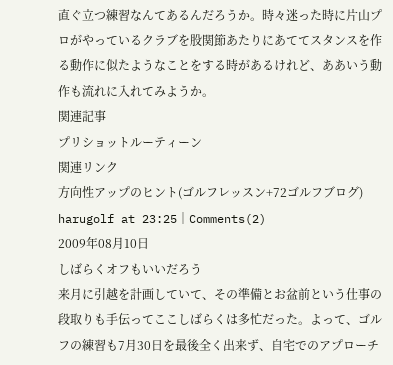直ぐ立つ練習なんてあるんだろうか。時々迷った時に片山プロがやっているクラブを股関節あたりにあててスタンスを作る動作に似たようなことをする時があるけれど、ああいう動作も流れに入れてみようか。
関連記事
プリショットルーティーン
関連リンク
方向性アップのヒント(ゴルフレッスン+72ゴルフブログ)
harugolf at 23:25│Comments(2)
2009年08月10日
しばらくオフもいいだろう
来月に引越を計画していて、その準備とお盆前という仕事の段取りも手伝ってここしばらくは多忙だった。よって、ゴルフの練習も7月30日を最後全く出来ず、自宅でのアプローチ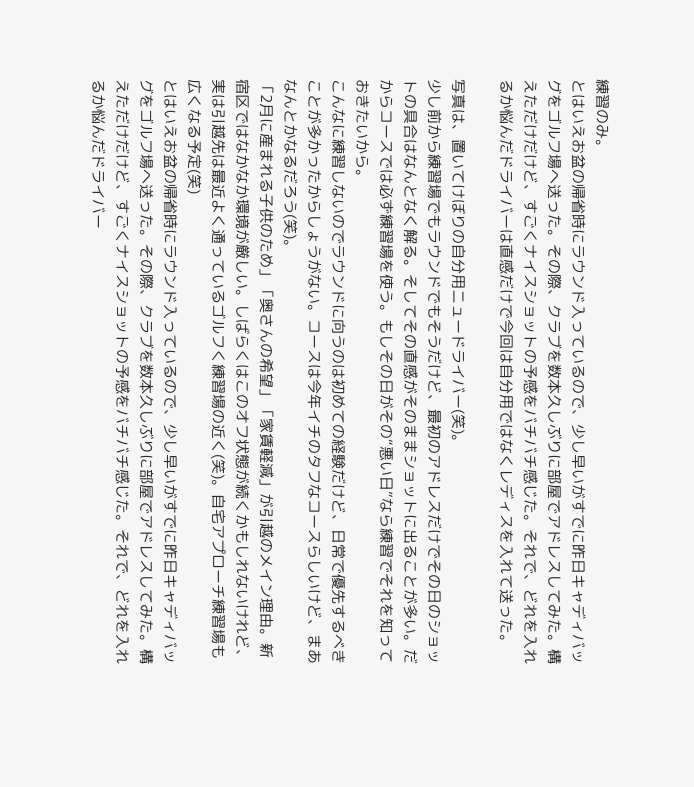練習のみ。
とはいえお盆の帰省時にラウンド入っているので、少し早いがすでに昨日キャディバッグをゴルフ場へ送った。その際、クラブを数本久しぶりに部屋でアドレスしてみた。構えただけだけど、すごくナイスショットの予感をバチバチ感じた。それで、どれを入れるか悩んだドライバーは直感だけで今回は自分用ではなくレディスを入れて送った。

写真は、置いてけぼりの自分用ニュードライバー(笑)。
少し前から練習場でもラウンドでもそうだけど、最初のアドレスだけでその日のショットの具合はなんとなく解る。そしてその直感がそのままショットに出ることが多い。だからコースでは必ず練習場を使う。もしその日がその“悪い日”なら練習でそれを知っておきたいから。
こんなに練習しないのでラウンドに向うのは初めての経験だけど、日常で優先するべきことが多かったからしょうがない。コースは今年イチのタフなコースらしいけど、まあなんとかなるだろう(笑)。
「2月に産まれる子供のため」「奥さんの希望」「家賃軽減」が引越のメイン理由。新宿区ではなかなか環境が厳しい。しばらくはこのオフ状態が続くかもしれないけれど、実は引越先は最近よく通っているゴルフく練習場の近く(笑)。自宅アプローチ練習場も広くなる予定(笑)
とはいえお盆の帰省時にラウンド入っているので、少し早いがすでに昨日キャディバッグをゴルフ場へ送った。その際、クラブを数本久しぶりに部屋でアドレスしてみた。構えただけだけど、すごくナイスショットの予感をバチバチ感じた。それで、どれを入れるか悩んだドライバー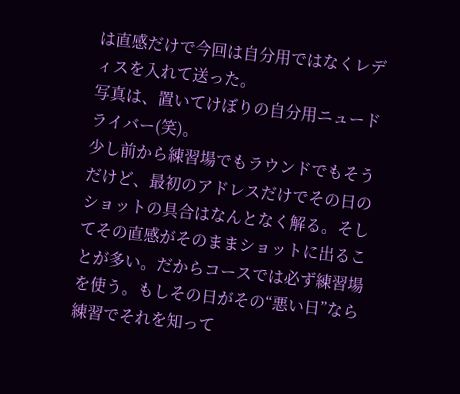は直感だけで今回は自分用ではなくレディスを入れて送った。
写真は、置いてけぼりの自分用ニュードライバー(笑)。
少し前から練習場でもラウンドでもそうだけど、最初のアドレスだけでその日のショットの具合はなんとなく解る。そしてその直感がそのままショットに出ることが多い。だからコースでは必ず練習場を使う。もしその日がその“悪い日”なら練習でそれを知って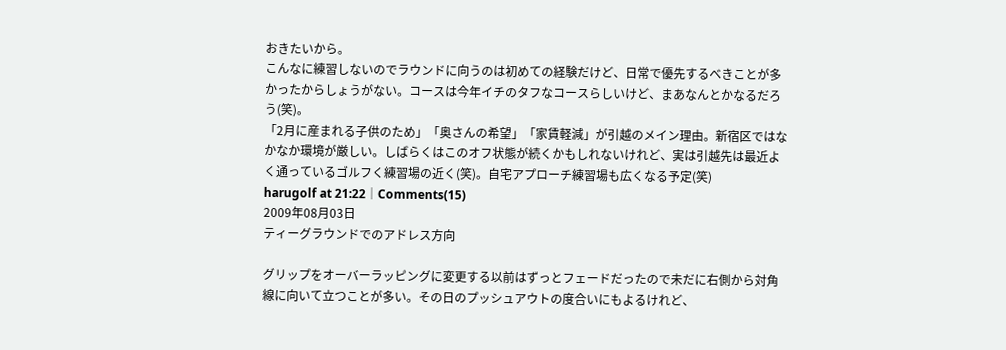おきたいから。
こんなに練習しないのでラウンドに向うのは初めての経験だけど、日常で優先するべきことが多かったからしょうがない。コースは今年イチのタフなコースらしいけど、まあなんとかなるだろう(笑)。
「2月に産まれる子供のため」「奥さんの希望」「家賃軽減」が引越のメイン理由。新宿区ではなかなか環境が厳しい。しばらくはこのオフ状態が続くかもしれないけれど、実は引越先は最近よく通っているゴルフく練習場の近く(笑)。自宅アプローチ練習場も広くなる予定(笑)
harugolf at 21:22│Comments(15)
2009年08月03日
ティーグラウンドでのアドレス方向

グリップをオーバーラッピングに変更する以前はずっとフェードだったので未だに右側から対角線に向いて立つことが多い。その日のプッシュアウトの度合いにもよるけれど、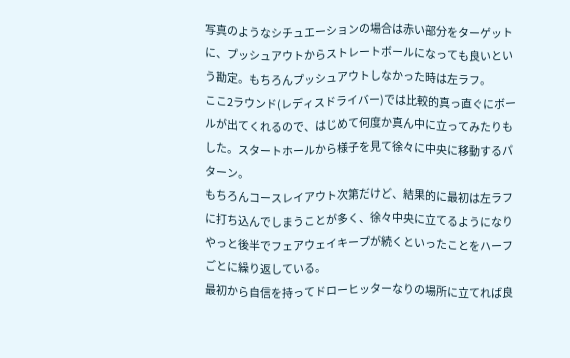写真のようなシチュエーションの場合は赤い部分をターゲットに、プッシュアウトからストレートボールになっても良いという勘定。もちろんプッシュアウトしなかった時は左ラフ。
ここ2ラウンド(レディスドライバー)では比較的真っ直ぐにボールが出てくれるので、はじめて何度か真ん中に立ってみたりもした。スタートホールから様子を見て徐々に中央に移動するパターン。
もちろんコースレイアウト次第だけど、結果的に最初は左ラフに打ち込んでしまうことが多く、徐々中央に立てるようになりやっと後半でフェアウェイキープが続くといったことをハーフごとに繰り返している。
最初から自信を持ってドローヒッターなりの場所に立てれば良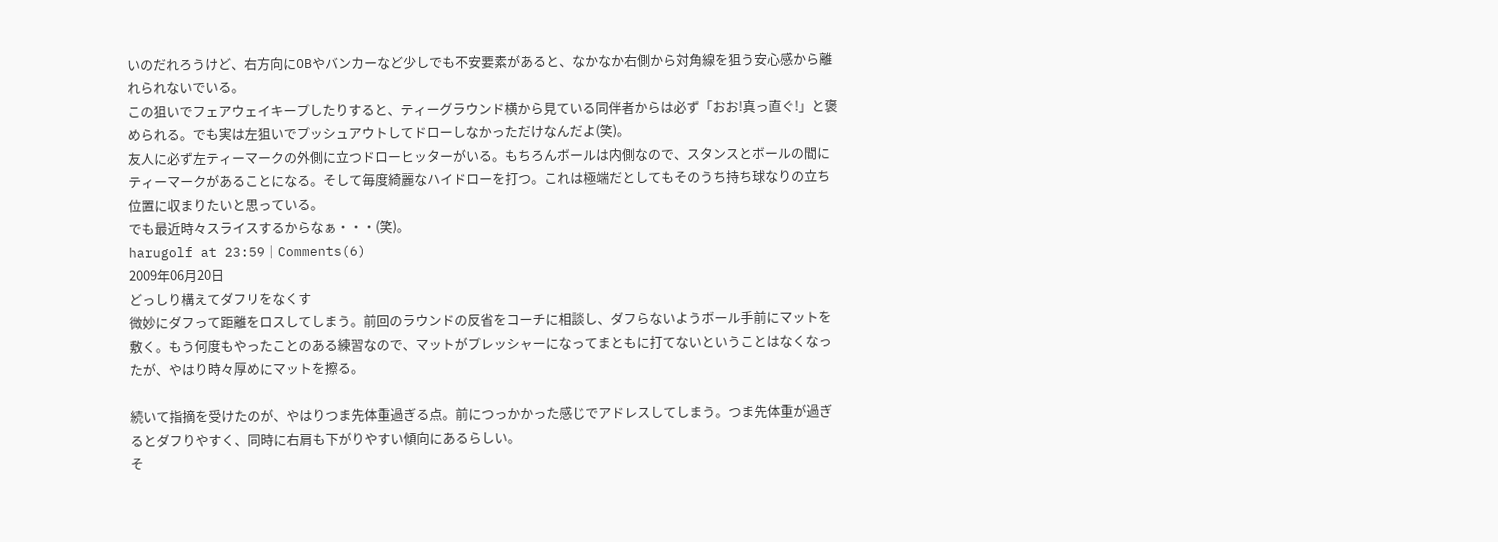いのだれろうけど、右方向にOBやバンカーなど少しでも不安要素があると、なかなか右側から対角線を狙う安心感から離れられないでいる。
この狙いでフェアウェイキープしたりすると、ティーグラウンド横から見ている同伴者からは必ず「おお!真っ直ぐ!」と褒められる。でも実は左狙いでプッシュアウトしてドローしなかっただけなんだよ(笑)。
友人に必ず左ティーマークの外側に立つドローヒッターがいる。もちろんボールは内側なので、スタンスとボールの間にティーマークがあることになる。そして毎度綺麗なハイドローを打つ。これは極端だとしてもそのうち持ち球なりの立ち位置に収まりたいと思っている。
でも最近時々スライスするからなぁ・・・(笑)。
harugolf at 23:59│Comments(6)
2009年06月20日
どっしり構えてダフリをなくす
微妙にダフって距離をロスしてしまう。前回のラウンドの反省をコーチに相談し、ダフらないようボール手前にマットを敷く。もう何度もやったことのある練習なので、マットがプレッシャーになってまともに打てないということはなくなったが、やはり時々厚めにマットを擦る。

続いて指摘を受けたのが、やはりつま先体重過ぎる点。前につっかかった感じでアドレスしてしまう。つま先体重が過ぎるとダフりやすく、同時に右肩も下がりやすい傾向にあるらしい。
そ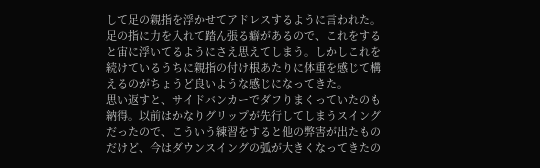して足の親指を浮かせてアドレスするように言われた。足の指に力を入れて踏ん張る癖があるので、これをすると宙に浮いてるようにさえ思えてしまう。しかしこれを続けているうちに親指の付け根あたりに体重を感じて構えるのがちょうど良いような感じになってきた。
思い返すと、サイドバンカーでダフりまくっていたのも納得。以前はかなりグリップが先行してしまうスイングだったので、こういう練習をすると他の弊害が出たものだけど、今はダウンスイングの弧が大きくなってきたの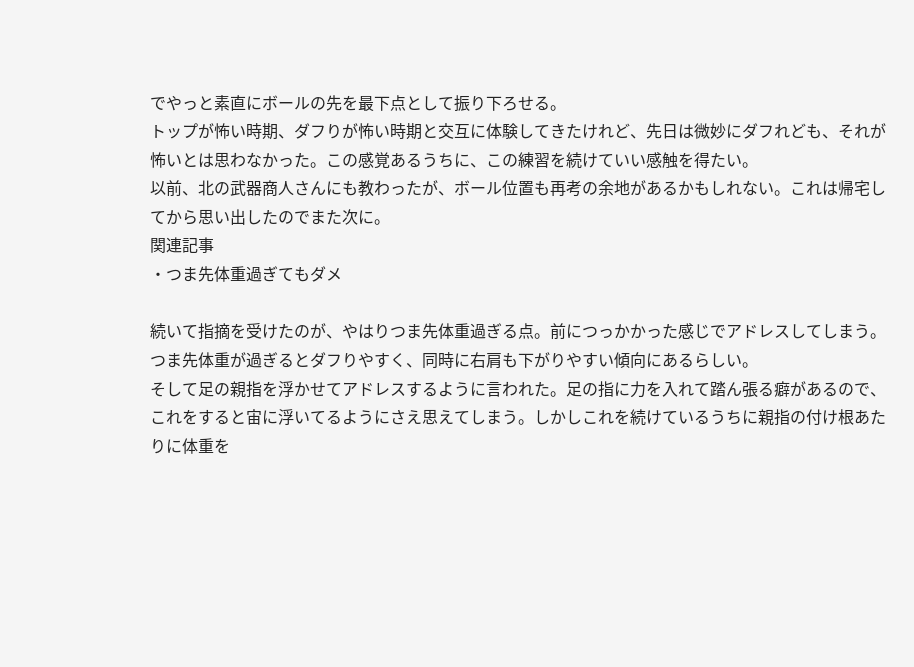でやっと素直にボールの先を最下点として振り下ろせる。
トップが怖い時期、ダフりが怖い時期と交互に体験してきたけれど、先日は微妙にダフれども、それが怖いとは思わなかった。この感覚あるうちに、この練習を続けていい感触を得たい。
以前、北の武器商人さんにも教わったが、ボール位置も再考の余地があるかもしれない。これは帰宅してから思い出したのでまた次に。
関連記事
・つま先体重過ぎてもダメ

続いて指摘を受けたのが、やはりつま先体重過ぎる点。前につっかかった感じでアドレスしてしまう。つま先体重が過ぎるとダフりやすく、同時に右肩も下がりやすい傾向にあるらしい。
そして足の親指を浮かせてアドレスするように言われた。足の指に力を入れて踏ん張る癖があるので、これをすると宙に浮いてるようにさえ思えてしまう。しかしこれを続けているうちに親指の付け根あたりに体重を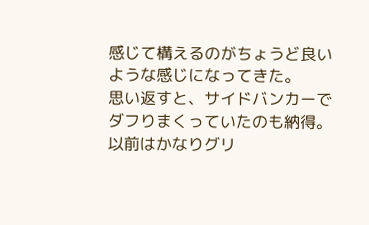感じて構えるのがちょうど良いような感じになってきた。
思い返すと、サイドバンカーでダフりまくっていたのも納得。以前はかなりグリ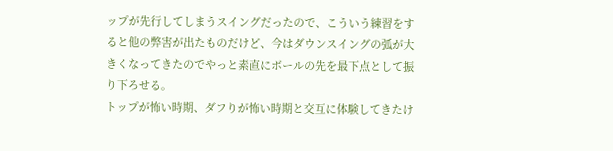ップが先行してしまうスイングだったので、こういう練習をすると他の弊害が出たものだけど、今はダウンスイングの弧が大きくなってきたのでやっと素直にボールの先を最下点として振り下ろせる。
トップが怖い時期、ダフりが怖い時期と交互に体験してきたけ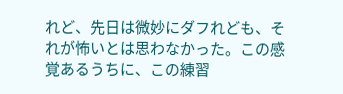れど、先日は微妙にダフれども、それが怖いとは思わなかった。この感覚あるうちに、この練習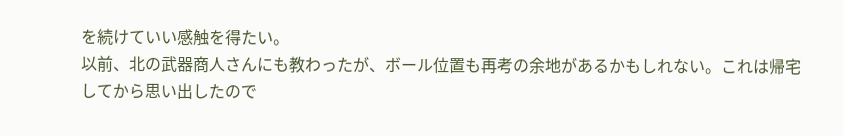を続けていい感触を得たい。
以前、北の武器商人さんにも教わったが、ボール位置も再考の余地があるかもしれない。これは帰宅してから思い出したので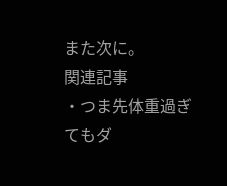また次に。
関連記事
・つま先体重過ぎてもダ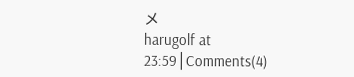メ
harugolf at 23:59│Comments(4)